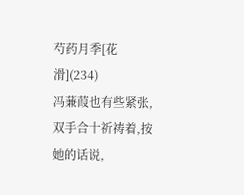芍药月季[花滑](234)
冯蒹葭也有些紧张,双手合十祈祷着,按她的话说,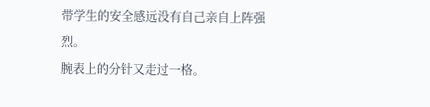带学生的安全感远没有自己亲自上阵强烈。
腕表上的分针又走过一格。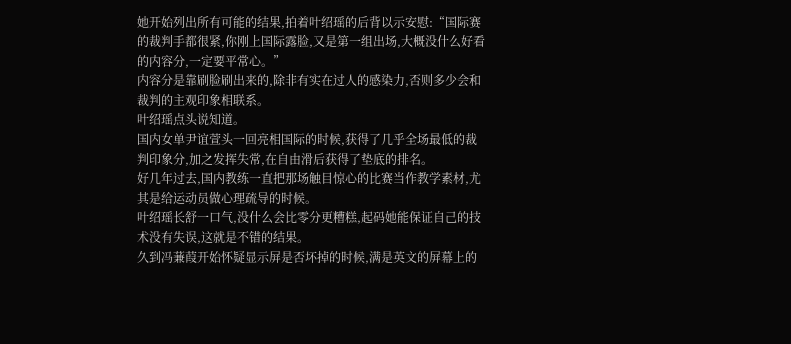她开始列出所有可能的结果,拍着叶绍瑶的后背以示安慰:“国际赛的裁判手都很紧,你刚上国际露脸,又是第一组出场,大概没什么好看的内容分,一定要平常心。”
内容分是靠刷脸刷出来的,除非有实在过人的感染力,否则多少会和裁判的主观印象相联系。
叶绍瑶点头说知道。
国内女单尹谊萱头一回亮相国际的时候,获得了几乎全场最低的裁判印象分,加之发挥失常,在自由滑后获得了垫底的排名。
好几年过去,国内教练一直把那场触目惊心的比赛当作教学素材,尤其是给运动员做心理疏导的时候。
叶绍瑶长舒一口气,没什么会比零分更糟糕,起码她能保证自己的技术没有失误,这就是不错的结果。
久到冯蒹葭开始怀疑显示屏是否坏掉的时候,满是英文的屏幕上的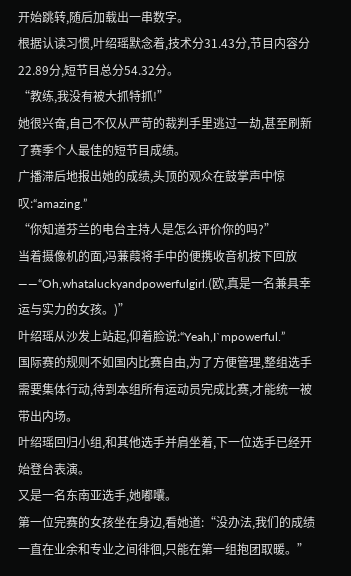开始跳转,随后加载出一串数字。
根据认读习惯,叶绍瑶默念着,技术分31.43分,节目内容分22.89分,短节目总分54.32分。
“教练,我没有被大抓特抓!”
她很兴奋,自己不仅从严苛的裁判手里逃过一劫,甚至刷新了赛季个人最佳的短节目成绩。
广播滞后地报出她的成绩,头顶的观众在鼓掌声中惊叹:“amazing.”
“你知道芬兰的电台主持人是怎么评价你的吗?”
当着摄像机的面,冯蒹葭将手中的便携收音机按下回放——“Oh,whataluckyandpowerfulgirl.(欧,真是一名兼具幸运与实力的女孩。)”
叶绍瑶从沙发上站起,仰着脸说:“Yeah,I`mpowerful.”
国际赛的规则不如国内比赛自由,为了方便管理,整组选手需要集体行动,待到本组所有运动员完成比赛,才能统一被带出内场。
叶绍瑶回归小组,和其他选手并肩坐着,下一位选手已经开始登台表演。
又是一名东南亚选手,她嘟囔。
第一位完赛的女孩坐在身边,看她道:“没办法,我们的成绩一直在业余和专业之间徘徊,只能在第一组抱团取暖。”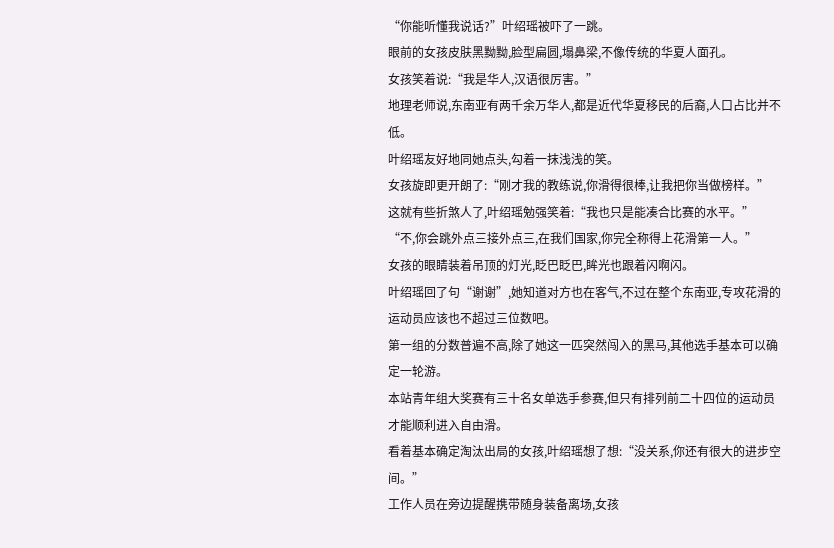“你能听懂我说话?”叶绍瑶被吓了一跳。
眼前的女孩皮肤黑黝黝,脸型扁圆,塌鼻梁,不像传统的华夏人面孔。
女孩笑着说:“我是华人,汉语很厉害。”
地理老师说,东南亚有两千余万华人,都是近代华夏移民的后裔,人口占比并不低。
叶绍瑶友好地同她点头,勾着一抹浅浅的笑。
女孩旋即更开朗了:“刚才我的教练说,你滑得很棒,让我把你当做榜样。”
这就有些折煞人了,叶绍瑶勉强笑着:“我也只是能凑合比赛的水平。”
“不,你会跳外点三接外点三,在我们国家,你完全称得上花滑第一人。”
女孩的眼睛装着吊顶的灯光,眨巴眨巴,眸光也跟着闪啊闪。
叶绍瑶回了句“谢谢”,她知道对方也在客气,不过在整个东南亚,专攻花滑的运动员应该也不超过三位数吧。
第一组的分数普遍不高,除了她这一匹突然闯入的黑马,其他选手基本可以确定一轮游。
本站青年组大奖赛有三十名女单选手参赛,但只有排列前二十四位的运动员才能顺利进入自由滑。
看着基本确定淘汰出局的女孩,叶绍瑶想了想:“没关系,你还有很大的进步空间。”
工作人员在旁边提醒携带随身装备离场,女孩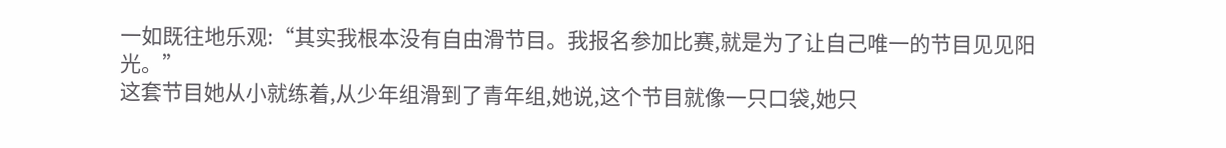一如既往地乐观:“其实我根本没有自由滑节目。我报名参加比赛,就是为了让自己唯一的节目见见阳光。”
这套节目她从小就练着,从少年组滑到了青年组,她说,这个节目就像一只口袋,她只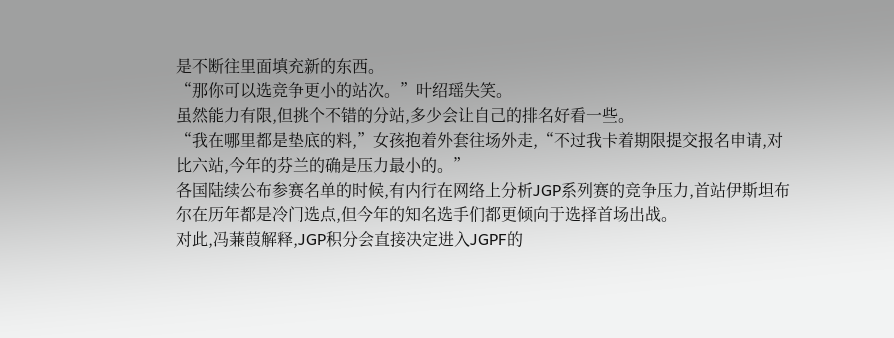是不断往里面填充新的东西。
“那你可以选竞争更小的站次。”叶绍瑶失笑。
虽然能力有限,但挑个不错的分站,多少会让自己的排名好看一些。
“我在哪里都是垫底的料,”女孩抱着外套往场外走,“不过我卡着期限提交报名申请,对比六站,今年的芬兰的确是压力最小的。”
各国陆续公布参赛名单的时候,有内行在网络上分析JGP系列赛的竞争压力,首站伊斯坦布尔在历年都是冷门选点,但今年的知名选手们都更倾向于选择首场出战。
对此,冯蒹葭解释,JGP积分会直接决定进入JGPF的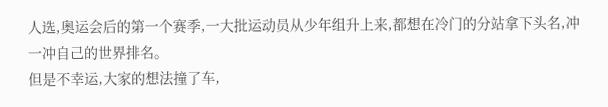人选,奥运会后的第一个赛季,一大批运动员从少年组升上来,都想在冷门的分站拿下头名,冲一冲自己的世界排名。
但是不幸运,大家的想法撞了车,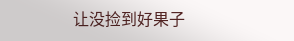让没捡到好果子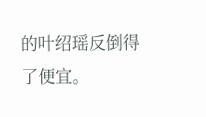的叶绍瑶反倒得了便宜。